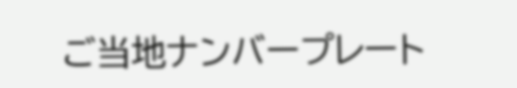ご当地ナンバープレート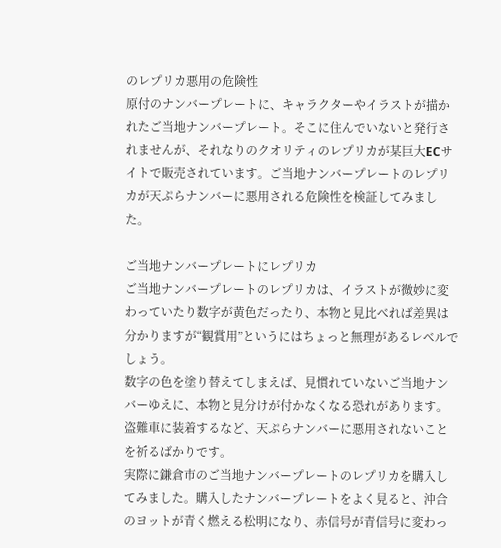のレプリカ悪用の危険性
原付のナンバープレートに、キャラクターやイラストが描かれたご当地ナンバープレート。そこに住んでいないと発行されませんが、それなりのクオリティのレプリカが某巨大ECサイトで販売されています。ご当地ナンバープレートのレプリカが天ぷらナンバーに悪用される危険性を検証してみました。

ご当地ナンバープレートにレプリカ
ご当地ナンバープレートのレプリカは、イラストが微妙に変わっていたり数字が黄色だったり、本物と見比べれば差異は分かりますが“観賞用”というにはちょっと無理があるレベルでしょう。
数字の色を塗り替えてしまえば、見慣れていないご当地ナンバーゆえに、本物と見分けが付かなくなる恐れがあります。盗難車に装着するなど、天ぷらナンバーに悪用されないことを祈るばかりです。
実際に鎌倉市のご当地ナンバープレートのレプリカを購入してみました。購入したナンバープレートをよく見ると、沖合のヨットが青く燃える松明になり、赤信号が青信号に変わっ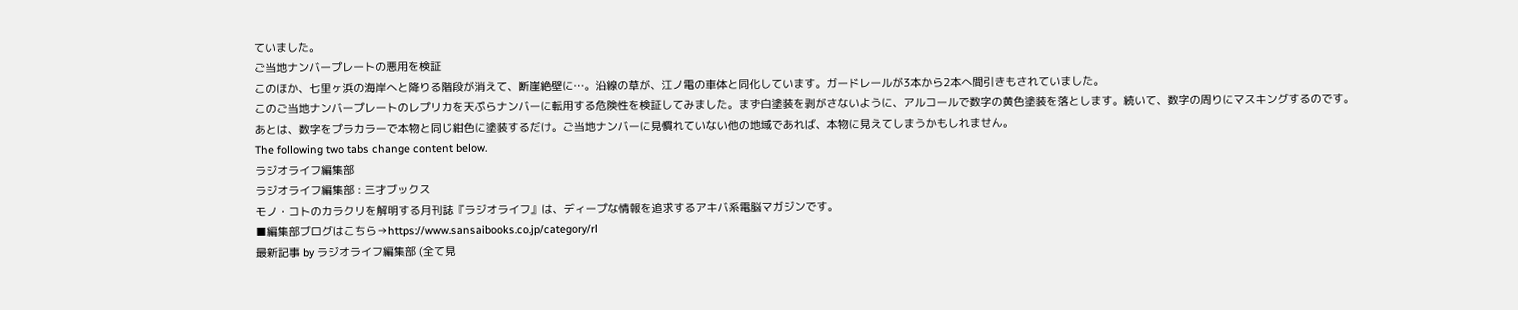ていました。
ご当地ナンバープレートの悪用を検証
このほか、七里ヶ浜の海岸へと降りる階段が消えて、断崖絶壁に…。沿線の草が、江ノ電の車体と同化しています。ガードレールが3本から2本へ間引きもされていました。
このご当地ナンバープレートのレプリカを天ぷらナンバーに転用する危険性を検証してみました。まず白塗装を剥がさないように、アルコールで数字の黄色塗装を落とします。続いて、数字の周りにマスキングするのです。
あとは、数字をプラカラーで本物と同じ紺色に塗装するだけ。ご当地ナンバーに見慣れていない他の地域であれば、本物に見えてしまうかもしれません。
The following two tabs change content below.
ラジオライフ編集部
ラジオライフ編集部 : 三才ブックス
モノ・コトのカラクリを解明する月刊誌『ラジオライフ』は、ディープな情報を追求するアキバ系電脳マガジンです。
■編集部ブログはこちら→https://www.sansaibooks.co.jp/category/rl
最新記事 by ラジオライフ編集部 (全て見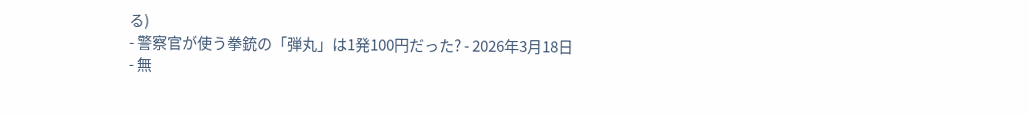る)
- 警察官が使う拳銃の「弾丸」は1発100円だった? - 2026年3月18日
- 無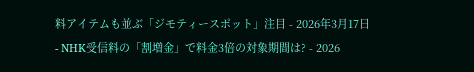料アイテムも並ぶ「ジモティースポット」注目 - 2026年3月17日
- NHK受信料の「割増金」で料金3倍の対象期間は? - 2026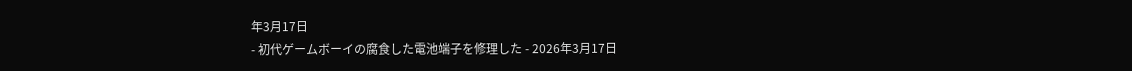年3月17日
- 初代ゲームボーイの腐食した電池端子を修理した - 2026年3月17日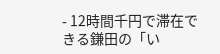- 12時間千円で滞在できる鎌田の「い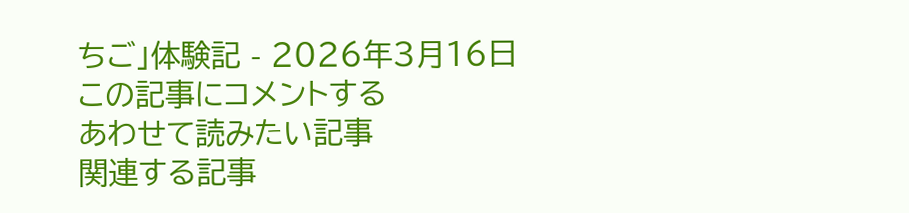ちご」体験記 - 2026年3月16日
この記事にコメントする
あわせて読みたい記事
関連する記事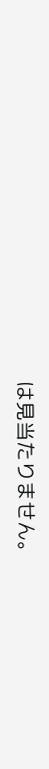は見当たりません。